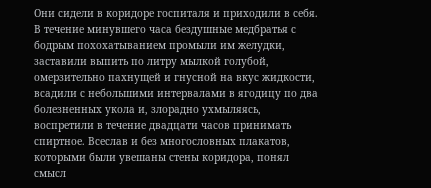Они сидели в коридоре госпиталя и приходили в себя. В течение минувшего часа бездушные медбратья с бодрым похохатыванием промыли им желудки, заставили выпить по литру мылкой голубой, омерзительно пахнущей и гнусной на вкус жидкости, всадили с небольшими интервалами в ягодицу по два болезненных укола и, злорадно ухмыляясь, воспретили в течение двадцати часов принимать спиртное. Всеслав и без многословных плакатов, которыми были увешаны стены коридора, понял смысл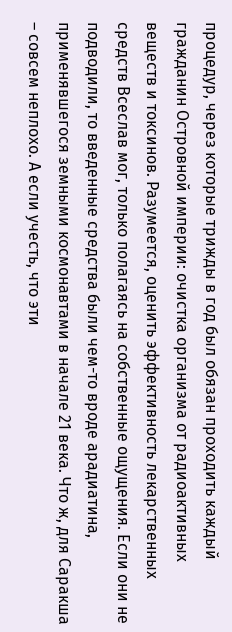процедур, через которые трижды в год был обязан проходить каждый гражданин Островной империи: очистка организма от радиоактивных веществ и токсинов. Разумеется, оценить эффективность лекарственных средств Всеслав мог, только полагаясь на собственные ощущения. Если они не подводили, то введенные средства были чем-то вроде арадиатина, применявшегося земными космонавтами в начале 21 века. Что ж, для Саракша – совсем неплохо. А если учесть, что эти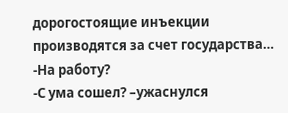дорогостоящие инъекции производятся за счет государства…
-На работу?
-С ума сошел? –ужаснулся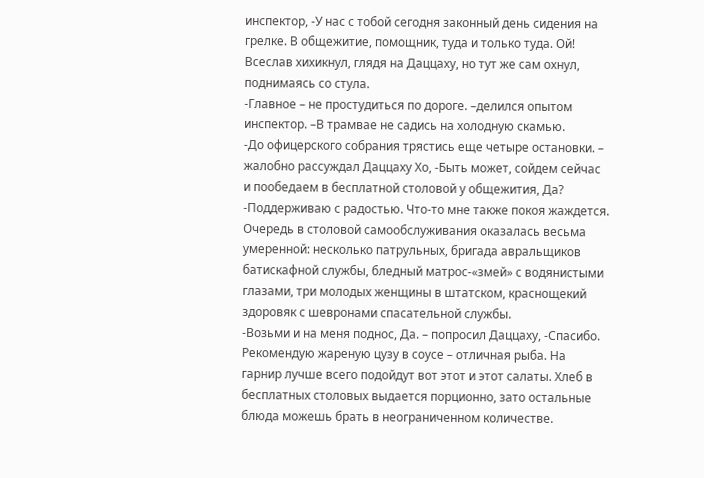инспектор, -У нас с тобой сегодня законный день сидения на грелке. В общежитие, помощник, туда и только туда. Ой!
Всеслав хихикнул, глядя на Даццаху, но тут же сам охнул, поднимаясь со стула.
-Главное – не простудиться по дороге. –делился опытом инспектор. –В трамвае не садись на холодную скамью.
-До офицерского собрания трястись еще четыре остановки. – жалобно рассуждал Даццаху Хо, -Быть может, сойдем сейчас и пообедаем в бесплатной столовой у общежития, Да?
-Поддерживаю с радостью. Что-то мне также покоя жаждется.
Очередь в столовой самообслуживания оказалась весьма умеренной: несколько патрульных, бригада авральщиков батискафной службы, бледный матрос-«змей» с водянистыми глазами, три молодых женщины в штатском, краснощекий здоровяк с шевронами спасательной службы.
-Возьми и на меня поднос, Да. – попросил Даццаху, -Спасибо. Рекомендую жареную цузу в соусе – отличная рыба. На гарнир лучше всего подойдут вот этот и этот салаты. Хлеб в бесплатных столовых выдается порционно, зато остальные блюда можешь брать в неограниченном количестве.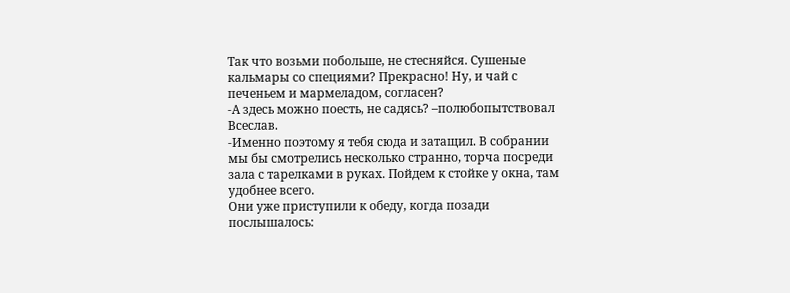Так что возьми побольше, не стесняйся. Сушеные кальмары со специями? Прекрасно! Ну, и чай с печеньем и мармеладом, согласен?
-А здесь можно поесть, не садясь? –полюбопытствовал Всеслав.
-Именно поэтому я тебя сюда и затащил. В собрании мы бы смотрелись несколько странно, торча посреди зала с тарелками в руках. Пойдем к стойке у окна, там удобнее всего.
Они уже приступили к обеду, когда позади послышалось: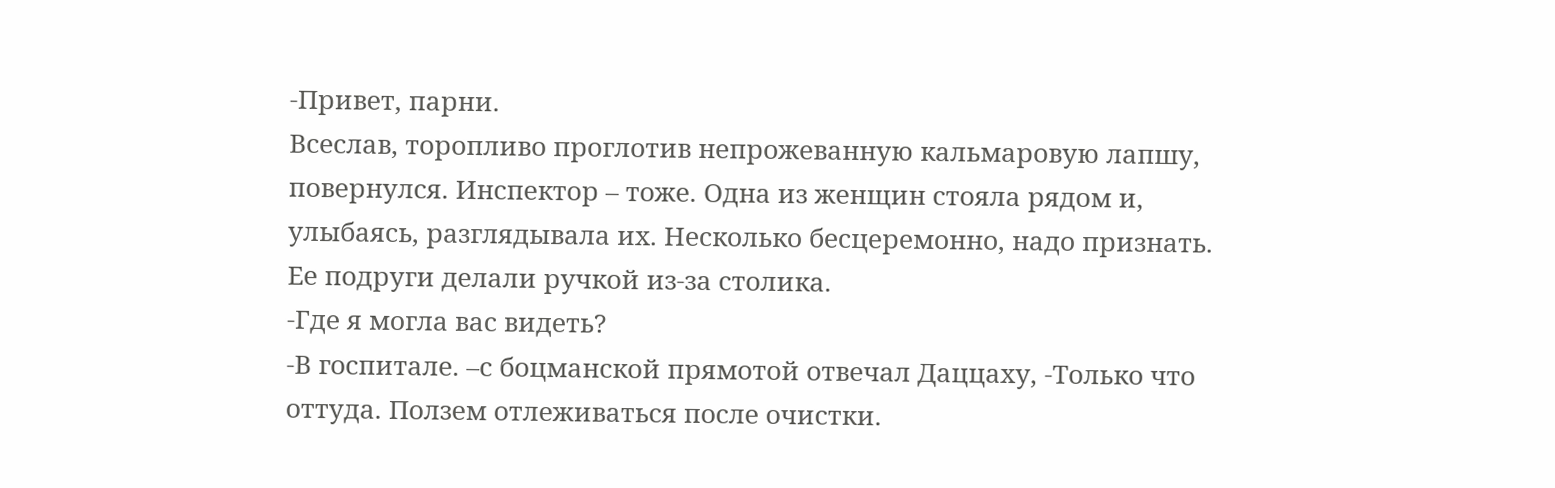-Привет, парни.
Всеслав, торопливо проглотив непрожеванную кальмаровую лапшу, повернулся. Инспектор – тоже. Одна из женщин стояла рядом и, улыбаясь, разглядывала их. Несколько бесцеремонно, надо признать. Ее подруги делали ручкой из-за столика.
-Где я могла вас видеть?
-В госпитале. –с боцманской прямотой отвечал Даццаху, -Только что оттуда. Ползем отлеживаться после очистки.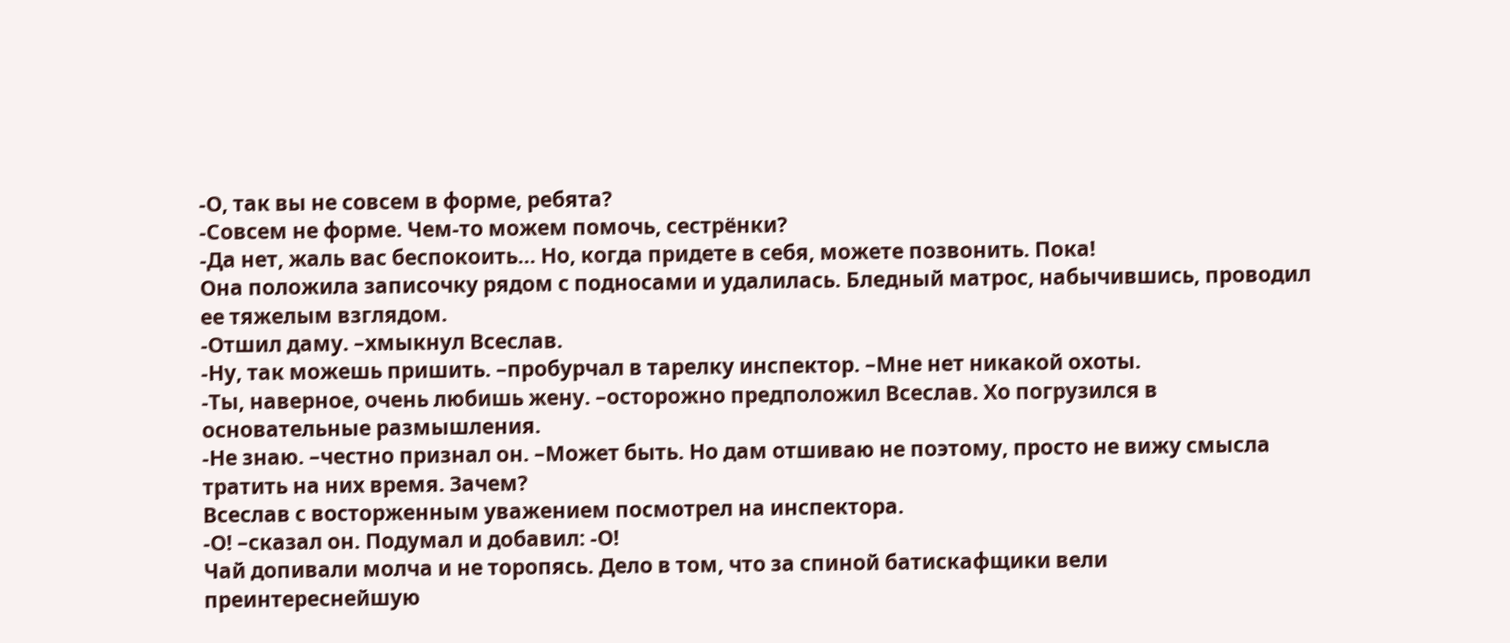-О, так вы не совсем в форме, ребята?
-Совсем не форме. Чем-то можем помочь, сестрёнки?
-Да нет, жаль вас беспокоить… Но, когда придете в себя, можете позвонить. Пока!
Она положила записочку рядом с подносами и удалилась. Бледный матрос, набычившись, проводил ее тяжелым взглядом.
-Отшил даму. –хмыкнул Всеслав.
-Ну, так можешь пришить. –пробурчал в тарелку инспектор. –Мне нет никакой охоты.
-Ты, наверное, очень любишь жену. –осторожно предположил Всеслав. Хо погрузился в основательные размышления.
-Не знаю. –честно признал он. –Может быть. Но дам отшиваю не поэтому, просто не вижу смысла тратить на них время. Зачем?
Всеслав с восторженным уважением посмотрел на инспектора.
-О! –сказал он. Подумал и добавил: -О!
Чай допивали молча и не торопясь. Дело в том, что за спиной батискафщики вели преинтереснейшую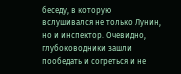беседу, в которую вслушивался не только Лунин, но и инспектор. Очевидно, глубоководники зашли пообедать и согреться и не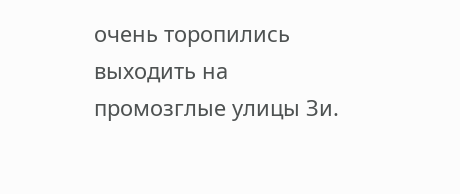очень торопились выходить на промозглые улицы Зи.